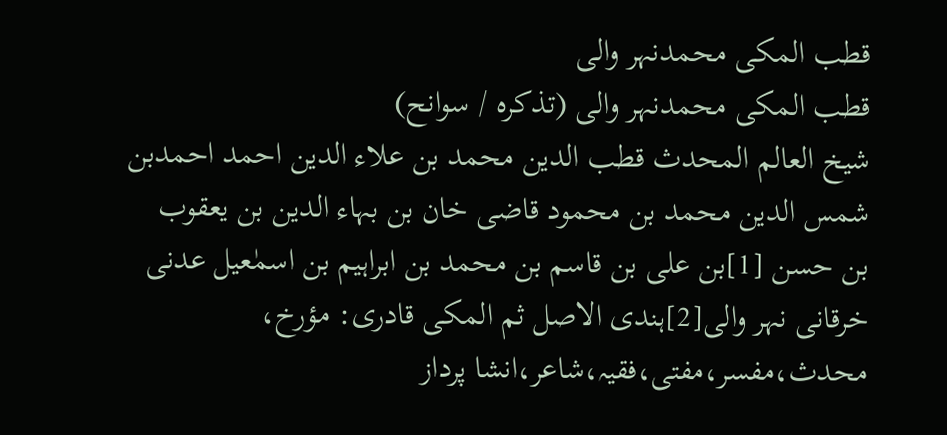قطب المکی محمدنہر والی
قطب المکی محمدنہر والی (تذکرہ / سوانح)
شیخ العالم المحدث قطب الدین محمد بن علاء الدین احمد احمدبن شمس الدین محمد بن محمود قاضی خان بن بہاء الدین بن یعقوب بن حسن [1]بن علی بن قاسم بن محمد بن ابراہیم بن اسمٰعیل عدنی خرقانی نہر والی[2]ہندی الاصل ثم المکی قادری: مؤرخ، محدث،مفسر،مفتی،فقیہ،شاعر،انشا پرداز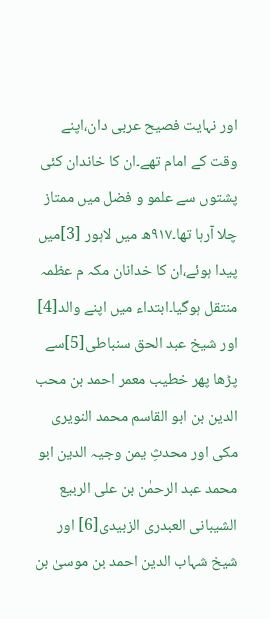اور نہایت فصیح عربی دان،اپنے وقت کے امام تھے۔ان کا خاندان کئی پشتوں سے علمو و فضل میں ممتاز چلا آرہا تھا۔۹۱۷ھ میں لاہور [3]میں پیدا ہوئے،ان کا خدانان مکہ م عظمہ منتقل ہوگیا۔ابتداء میں اپنے والد[4] اور شیخ عبد الحق سنباطی[5]سے پڑھا پھر خطیب معمر احمد بن محب الدین بن ابو القاسم محمد النویری مکی اور محدثِ یمن وجیہ الدین ابو محمد عبد الرحمٰن بن علی الربیع الشیبانی العبدری الزبیدی[6] اور شیخ شہاب الدین احمد بن موسیٰ بن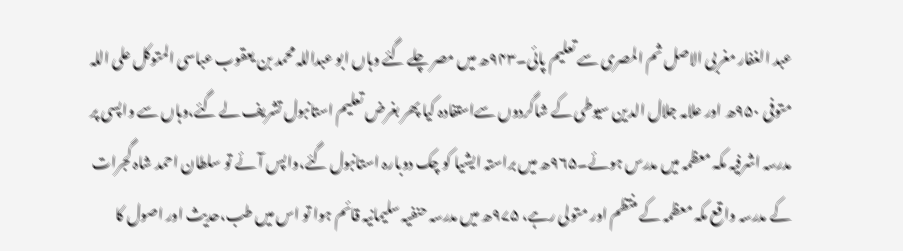عبد الغفار مغربی الاصل ثم المصری سے تعلیم پائی۔۹۴۳ھ میں مصر چلے گئے وہاں ابو عبداللہ محمد بن یعقوب عباسی المتوکل علی اللہ متوفی ۹۵۰ھ اور علامہ جلال الدین سیوطی کے شاگردوں سےاستفادہ کیا پھر بغرض تعلیم استانبول تشریف لے گئے،وہاں سے واپسی پر مدرسہ اشرفیہ مکہ معظمہ میں مدرس ہوئے۔۹۶۵ھ میں براستہ ایشیا کو چک دوبارہ استانبول گئے،واپس آئے تو سلطان احمد شاہ گجرات کے مدرسہ واقع مکہ معظمہ کے منتظم اور متولی رہے، ۹۷۵ھ میں مدرسہ حنفیہ سلیمانیہ قائم ہوا تو اس میں طب،حدیث اور اصول کا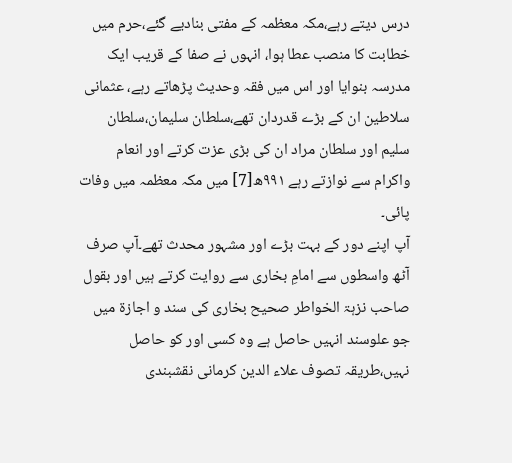درس دیتے رہے،مکہ معظمہ کے مفتی بنادیے گئے،حرم میں خطابت کا منصب عطا ہوا، انہوں نے صفا کے قریب ایک مدرسہ بنوایا اور اس میں فقہ وحدیث پڑھاتے رہے، عثمانی سلاطین ان کے بڑے قدردان تھے،سلطان سلیمان،سلطان سلیم اور سلطان مراد ان کی بڑی عزت کرتے اور انعام واکرام سے نوازتے رہے ۹۹۱ھ[7] میں مکہ معظمہ میں وفات پائی۔
آپ اپنے دور کے بہت بڑے اور مشہور محدث تھے۔آپ صرف آٹھ واسطوں سے امامِ بخاری سے روایت کرتے ہیں اور بقول صاحب نزہۃ الخواطر صحیح بخاری کی سند و اجازۃ میں جو علوسند انہیں حاصل ہے وہ کسی اور کو حاصل نہیں،طریقہ تصوف علاء الدین کرمانی نقشبندی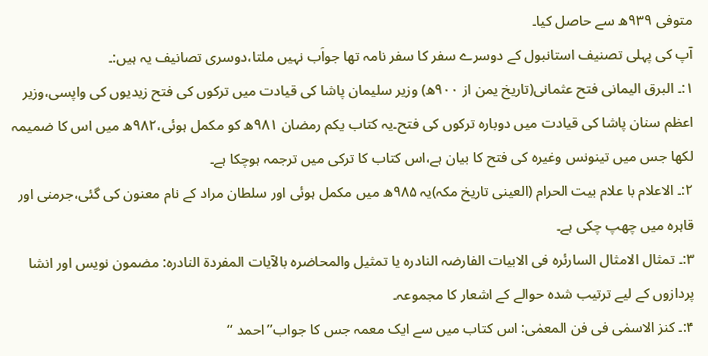متوفی ۹۳۹ھ سے حاصل کیا۔
آپ کی پہلی تصنیف استانبول کے دوسرے سفر کا سفر نامہ تھا جواَب نہیں ملتا،دوسری تصانیف یہ ہیں:۔
۱:۔ البرق الیمانی فتح عثمانی(تاریخ یمن از ۹۰۰ھ) وزیر سلیمان پاشا کی قیادت میں ترکوں کی فتح زیدیوں کی واپسی،وزیر اعظم سنان پاشا کی قیادت میں دوبارہ ترکوں کی فتح۔یہ کتاب یکم رمضان ۹۸۱ھ کو مکمل ہوئی،۹۸۲ھ میں اس کا ضمیمہ لکھا جس میں تینونس وغیرہ کی فتح کا بیان ہے،اس کتاب کا ترکی میں ترجمہ ہوچکا ہے۔
۲:۔ الاعلام با علام بیت الحرام (العینی تاریخ مکہ)یہ ۹۸۵ھ میں مکمل ہوئی اور سلطان مراد کے نام معنون کی گئی،جرمنی اور قاہرہ میں چھپ چکی ہے۔
۳:۔ تمثال الامثال السارئرہ فی الابیات الفارضہ النادرہ یا تمثیل والمحاضرہ بالآیات المفردۃ النادرہ: مضمون نویس اور انشا پردازوں کے لیے ترتیب شدہ حوالے کے اشعار کا مجموعہ۔
۴:۔ کنز الاسمٰی فی فن المعمٰی: اس کتاب میں سے ایک معمہ جس کا جواب’’احمد ‘‘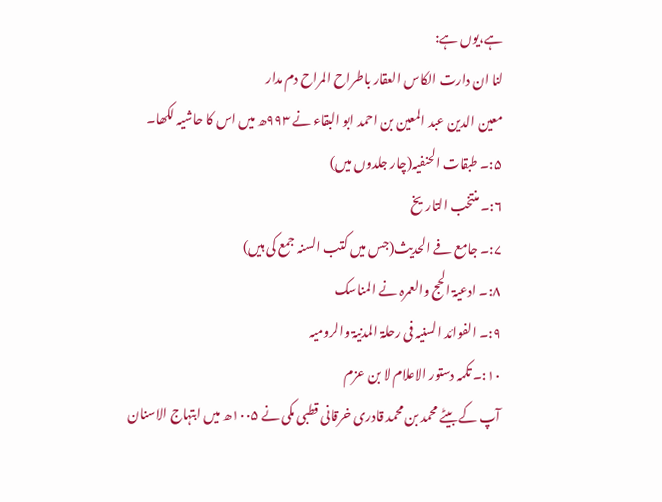ہے،یوں ہے:
لنا ان دارت الکاس العقار باطراح المراح دم مدار
معین الدین عبد المعین بن احمد ابو البقاء نے ۹۹۳ھ میں اس کا حاشیہ لکھا۔
۵:۔ طبقات الحنفیہ(چار جلدوں میں)
۶:۔ منتخب التاریخ
۷:۔ جامع فے الحدیث(جس میں کتب السنہ جمع کی ہیں)
۸:۔ ادعیۃ الحج والعمرہ نے المناسک
۹:۔ الفوائد السنیہ فی رحلۃ المدنیۃ والرومیہ
۱۰:۔ تکمہ دستور الاعلام لا بن عزم
آپ کے بیٹے محمد بن محمد قادری خرقانی قطبی مکی نے ۱۰۰۵ھ میں ابتہاج الاسنان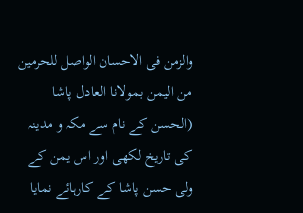والزمن فی الاحسان الواصل للحرمین من الیمن بمولانا العادل پاشا (الحسن کے نام سے مکہ و مدینہ کی تاریخ لکھی اور اس یمن کے ولی حسن پاشا کے کارہائے نمایا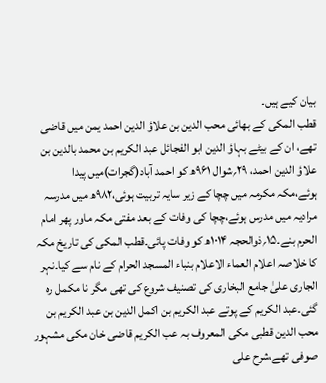بیان کیے ہیں۔
قطب المکی کے بھائی محب الدین بن علاؤ الدین احمد یمن میں قاضی تھے، ان کے بیٹے بہاؤ الدین ابو الفجائل عبد الکریم بن محمد بالدین بن علاؤ الدین احمد، ۲۹؍شوال ۹۶۱ھ کو احمد آباد(گجرات)میں پیدا ہوئے،مکہ مکرمہ میں چچا کے زیر سایہ تربیت ہوئی،۹۸۲ھ میں مدرسہ مرادیہ میں مدرس ہوئے،چچا کی وفات کے بعد مفتی مکہ ماور پھر امام الحرم بنے۔۱۵؍ذوالحجہ ۱۰۱۴ھ کو وفات پائی۔قطب المکی کی تاریخ مکہ کا خلاصہ اعلام العماء الاعلام بنباء المسجد الحرام کے نام سے کیا۔نہر الجاری علیٰ جامع البخاری کی تصنیف شروع کی تھی مگر نا مکمل رہ گئی۔عبد الکریم کے پوتے عبد الکریم بن اکمل الدین بن عبد الکریم بن محب الدین قطبی مکی المعروف بہ عب الکریم قاضی خان مکی مشہور صوفی تھے،شرح علی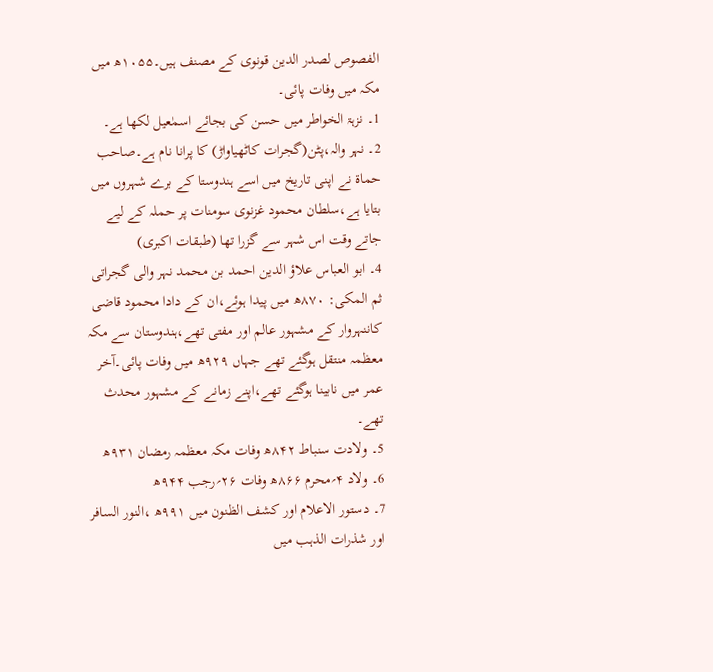الفصوص لصدر الدین قونوی کے مصنف ہیں۔۱۰۵۵ھ میں مکہ میں وفات پائی۔
1۔ نزہۃ الخواطر میں حسن کی بجائے اسمٰعیل لکھا ہے۔
2۔ نہر والہ،پٹن(گجرات کاٹھیاواڑ) کا پرانا نام ہے۔صاحب حماۃ نے اپنی تاریخ میں اسے ہندوستا کے برے شہروں میں بتایا ہے،سلطان محمود غزنوی سومنات پر حملہ کے لیے جاتے وقت اس شہر سے گزرا تھا (طبقات اکبری)
4۔ ابو العباس علاؤ الدین احمد بن محمد نہر والی گجراتی ثم المکی: ۸۷۰ھ میں پیدا ہوئے،ان کے دادا محمود قاضی کاننہروار کے مشہور عالم اور مفتی تھے،ہندوستان سے مکہ معظمہ منتقل ہوگئے تھے جہاں ۹۲۹ھ میں وفات پائی۔آخر عمر میں نابینا ہوگئے تھے،اپنے زمانے کے مشہور محدث تھے۔
5۔ ولادت سنباط ۸۴۲ھ وفات مکہ معظمہ رمضان ۹۳۱ھ
6۔ ولاد ۴؍محرم ۸۶۶ھ وفات ۲۶؍رجب ۹۴۴ھ
7۔ دستور الاعلام اور کشف الظنون میں ۹۹۱ھ ،النور السافر اور شذرات الذہب میں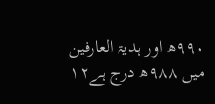۹۹۰ھ اور ہدیۃ العارفین میں ۹۸۸ھ درج ہے۱۲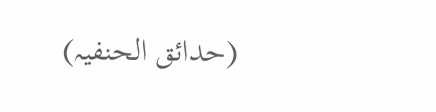(حدائق الحنفیہ)